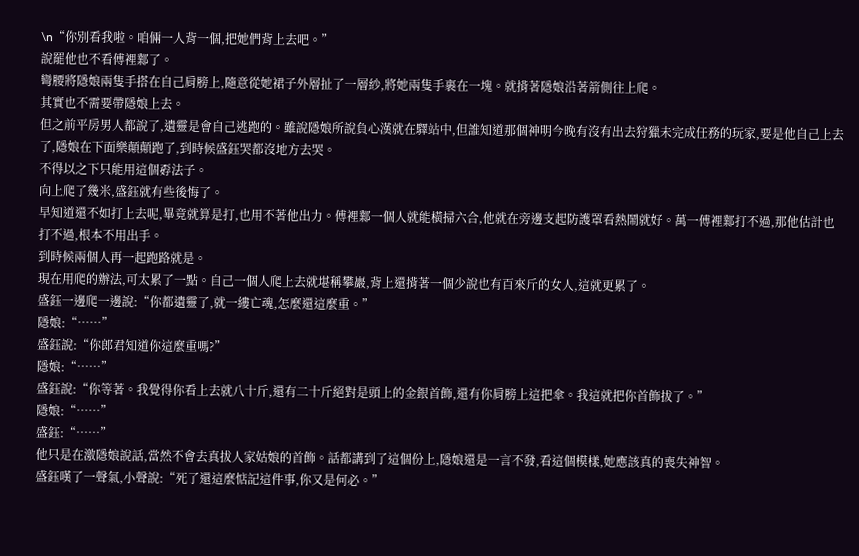\n“你別看我啦。咱倆一人背一個,把她們背上去吧。”
說罷他也不看傅裡鄴了。
彎腰將隱娘兩隻手搭在自己肩膀上,隨意從她裙子外層扯了一層紗,將她兩隻手裹在一塊。就揹著隱娘沿著箭側往上爬。
其實也不需要帶隱娘上去。
但之前平房男人都說了,遺靈是會自己逃跑的。雖說隱娘所說負心漢就在驛站中,但誰知道那個神明今晚有沒有出去狩獵未完成任務的玩家,要是他自己上去了,隱娘在下面樂顛顛跑了,到時候盛鈺哭都沒地方去哭。
不得以之下只能用這個孬法子。
向上爬了幾米,盛鈺就有些後悔了。
早知道還不如打上去呢,畢竟就算是打,也用不著他出力。傅裡鄴一個人就能橫掃六合,他就在旁邊支起防護罩看熱鬧就好。萬一傅裡鄴打不過,那他估計也打不過,根本不用出手。
到時候兩個人再一起跑路就是。
現在用爬的辦法,可太累了一點。自己一個人爬上去就堪稱攀巖,背上還揹著一個少說也有百來斤的女人,這就更累了。
盛鈺一邊爬一邊說:“你都遺靈了,就一縷亡魂,怎麼還這麼重。”
隱娘:“……”
盛鈺說:“你郎君知道你這麼重嗎?”
隱娘:“……”
盛鈺說:“你等著。我覺得你看上去就八十斤,還有二十斤絕對是頭上的金銀首飾,還有你肩膀上這把傘。我這就把你首飾拔了。”
隱娘:“……”
盛鈺:“……”
他只是在激隱娘說話,當然不會去真拔人家姑娘的首飾。話都講到了這個份上,隱娘還是一言不發,看這個模樣,她應該真的喪失神智。
盛鈺嘆了一聲氣,小聲說:“死了還這麼惦記這件事,你又是何必。”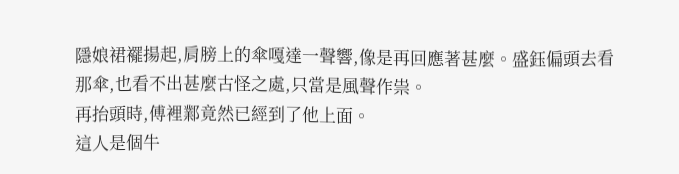隱娘裙襬揚起,肩膀上的傘嘎達一聲響,像是再回應著甚麼。盛鈺偏頭去看那傘,也看不出甚麼古怪之處,只當是風聲作祟。
再抬頭時,傅裡鄴竟然已經到了他上面。
這人是個牛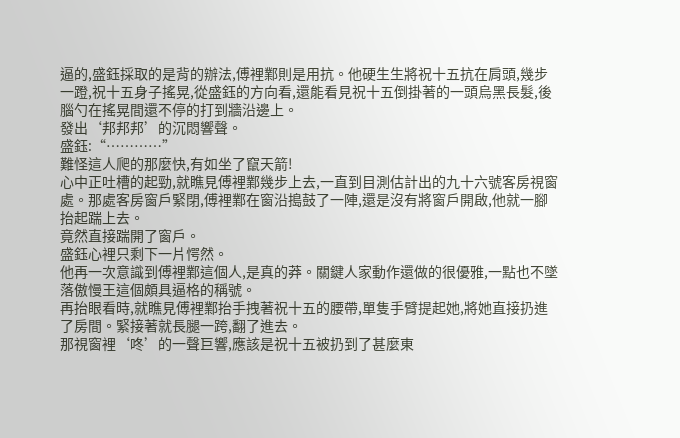逼的,盛鈺採取的是背的辦法,傅裡鄴則是用抗。他硬生生將祝十五抗在肩頭,幾步一蹬,祝十五身子搖晃,從盛鈺的方向看,還能看見祝十五倒掛著的一頭烏黑長髮,後腦勺在搖晃間還不停的打到牆沿邊上。
發出‘邦邦邦’的沉悶響聲。
盛鈺:“…………”
難怪這人爬的那麼快,有如坐了竄天箭!
心中正吐槽的起勁,就瞧見傅裡鄴幾步上去,一直到目測估計出的九十六號客房視窗處。那處客房窗戶緊閉,傅裡鄴在窗沿搗鼓了一陣,還是沒有將窗戶開啟,他就一腳抬起踹上去。
竟然直接踹開了窗戶。
盛鈺心裡只剩下一片愕然。
他再一次意識到傅裡鄴這個人,是真的莽。關鍵人家動作還做的很優雅,一點也不墜落傲慢王這個頗具逼格的稱號。
再抬眼看時,就瞧見傅裡鄴抬手拽著祝十五的腰帶,單隻手臂提起她,將她直接扔進了房間。緊接著就長腿一跨,翻了進去。
那視窗裡‘咚’的一聲巨響,應該是祝十五被扔到了甚麼東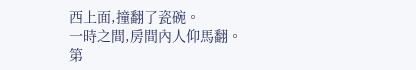西上面,撞翻了瓷碗。
一時之間,房間內人仰馬翻。
第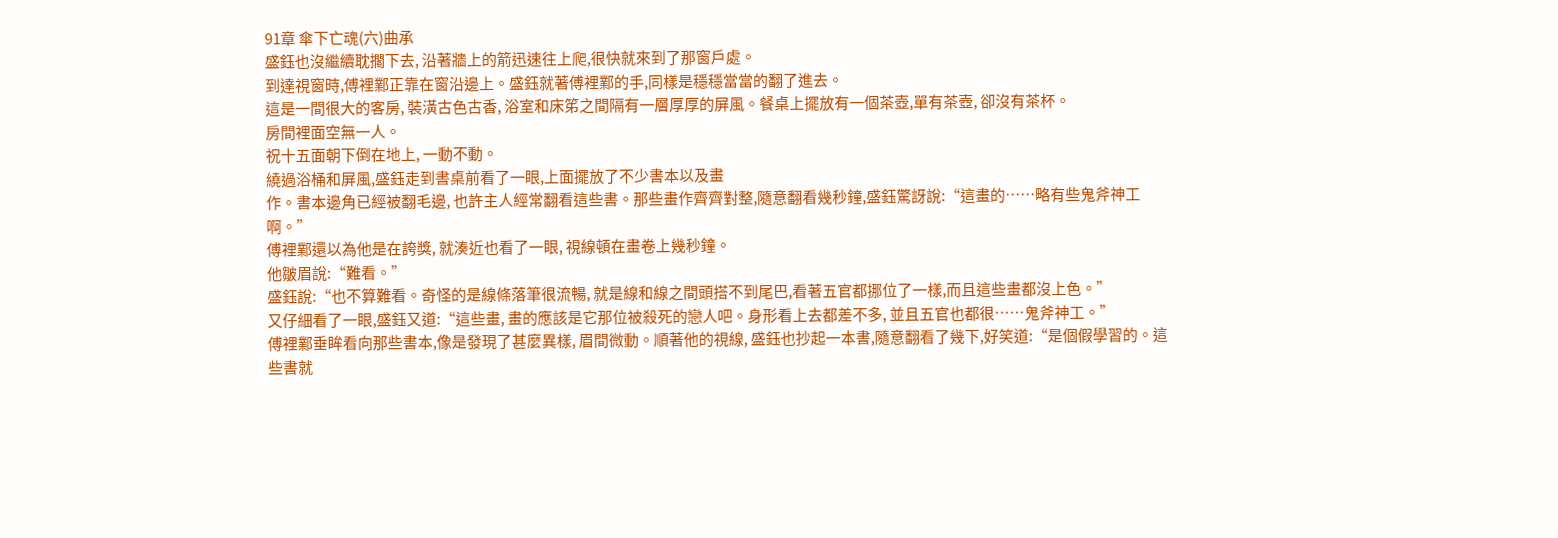91章 傘下亡魂(六)曲承
盛鈺也沒繼續耽擱下去, 沿著牆上的箭迅速往上爬,很快就來到了那窗戶處。
到達視窗時,傅裡鄴正靠在窗沿邊上。盛鈺就著傅裡鄴的手,同樣是穩穩當當的翻了進去。
這是一間很大的客房, 裝潢古色古香, 浴室和床笫之間隔有一層厚厚的屏風。餐桌上擺放有一個茶壺,單有茶壺, 卻沒有茶杯。
房間裡面空無一人。
祝十五面朝下倒在地上, 一動不動。
繞過浴桶和屏風,盛鈺走到書桌前看了一眼,上面擺放了不少書本以及畫
作。書本邊角已經被翻毛邊, 也許主人經常翻看這些書。那些畫作齊齊對整,隨意翻看幾秒鐘,盛鈺驚訝說:“這畫的……略有些鬼斧神工啊。”
傅裡鄴還以為他是在誇獎, 就湊近也看了一眼, 視線頓在畫卷上幾秒鐘。
他皺眉說:“難看。”
盛鈺說:“也不算難看。奇怪的是線條落筆很流暢, 就是線和線之間頭搭不到尾巴,看著五官都挪位了一樣,而且這些畫都沒上色。”
又仔細看了一眼,盛鈺又道:“這些畫, 畫的應該是它那位被殺死的戀人吧。身形看上去都差不多, 並且五官也都很……鬼斧神工。”
傅裡鄴垂眸看向那些書本,像是發現了甚麼異樣, 眉間微動。順著他的視線, 盛鈺也抄起一本書,隨意翻看了幾下,好笑道:“是個假學習的。這些書就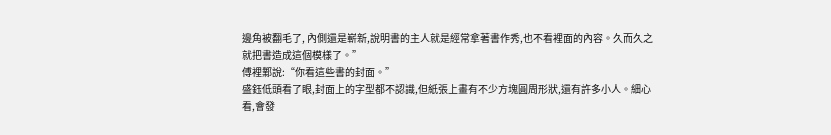邊角被翻毛了, 內側還是嶄新,說明書的主人就是經常拿著書作秀,也不看裡面的內容。久而久之就把書造成這個模樣了。”
傅裡鄴說:“你看這些書的封面。”
盛鈺低頭看了眼,封面上的字型都不認識,但紙張上畫有不少方塊圓周形狀,還有許多小人。細心看,會發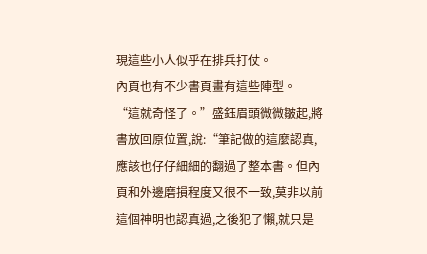現這些小人似乎在排兵打仗。
內頁也有不少書頁畫有這些陣型。
“這就奇怪了。”盛鈺眉頭微微皺起,將書放回原位置,說:“筆記做的這麼認真,應該也仔仔細細的翻過了整本書。但內頁和外邊磨損程度又很不一致,莫非以前這個神明也認真過,之後犯了懶,就只是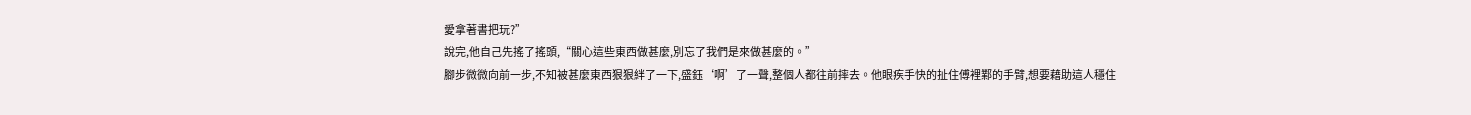愛拿著書把玩?”
說完,他自己先搖了搖頭,“關心這些東西做甚麼,別忘了我們是來做甚麼的。”
腳步微微向前一步,不知被甚麼東西狠狠絆了一下,盛鈺‘啊’了一聲,整個人都往前摔去。他眼疾手快的扯住傅裡鄴的手臂,想要藉助這人穩住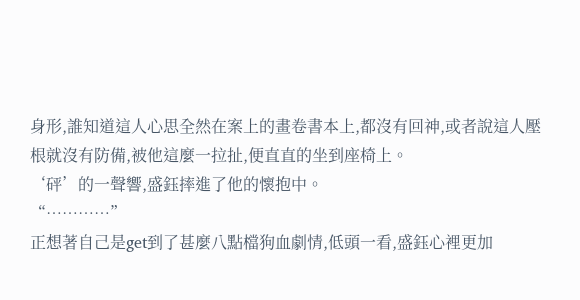身形,誰知道這人心思全然在案上的畫卷書本上,都沒有回神,或者說這人壓根就沒有防備,被他這麼一拉扯,便直直的坐到座椅上。
‘砰’的一聲響,盛鈺摔進了他的懷抱中。
“…………”
正想著自己是get到了甚麼八點檔狗血劇情,低頭一看,盛鈺心裡更加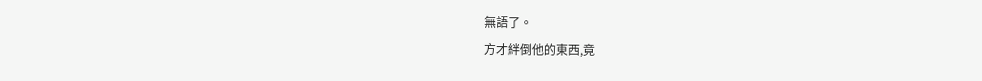無語了。
方才絆倒他的東西,竟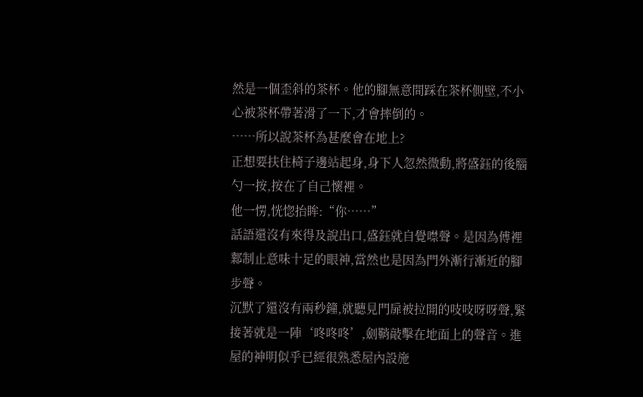然是一個歪斜的茶杯。他的腳無意間踩在茶杯側壁,不小心被茶杯帶著滑了一下,才會摔倒的。
……所以說茶杯為甚麼會在地上?
正想要扶住椅子邊站起身,身下人忽然微動,將盛鈺的後腦勺一按,按在了自己懷裡。
他一愣,恍惚抬眸:“你……”
話語還沒有來得及說出口,盛鈺就自覺噤聲。是因為傅裡鄴制止意味十足的眼神,當然也是因為門外漸行漸近的腳步聲。
沉默了還沒有兩秒鐘,就聽見門扉被拉開的吱吱呀呀聲,緊接著就是一陣‘咚咚咚’,劍鞘敲擊在地面上的聲音。進屋的神明似乎已經很熟悉屋內設施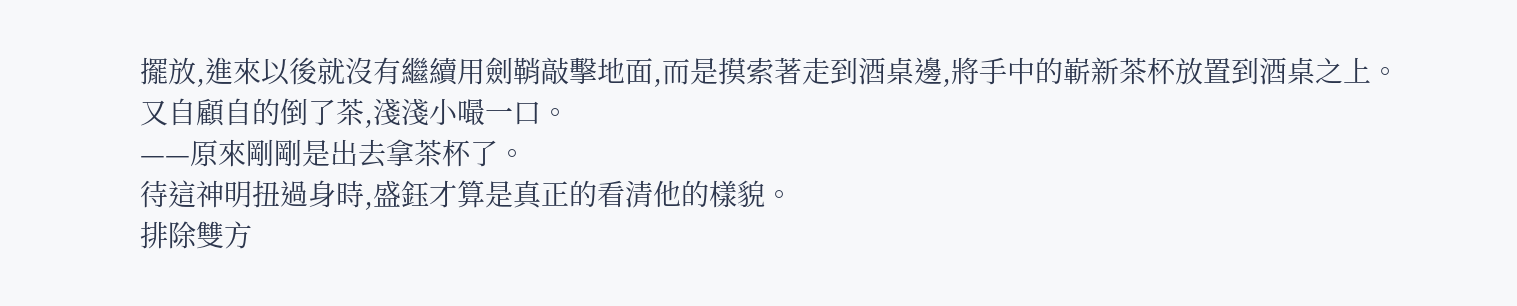擺放,進來以後就沒有繼續用劍鞘敲擊地面,而是摸索著走到酒桌邊,將手中的嶄新茶杯放置到酒桌之上。
又自顧自的倒了茶,淺淺小嘬一口。
——原來剛剛是出去拿茶杯了。
待這神明扭過身時,盛鈺才算是真正的看清他的樣貌。
排除雙方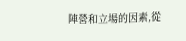陣營和立場的因素,從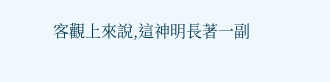客觀上來說,這神明長著一副